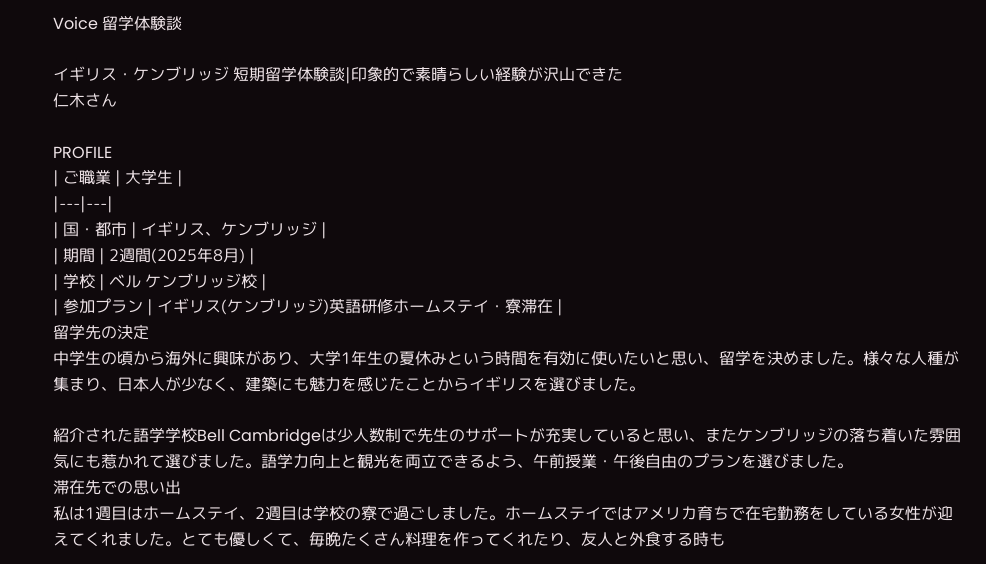Voice 留学体験談

イギリス・ケンブリッジ 短期留学体験談|印象的で素晴らしい経験が沢山できた
仁木さん

PROFILE
| ご職業 | 大学生 |
|---|---|
| 国・都市 | イギリス、ケンブリッジ |
| 期間 | 2週間(2025年8月) |
| 学校 | ベル ケンブリッジ校 |
| 参加プラン | イギリス(ケンブリッジ)英語研修ホームステイ・寮滞在 |
留学先の決定
中学生の頃から海外に興味があり、大学1年生の夏休みという時間を有効に使いたいと思い、留学を決めました。様々な人種が集まり、日本人が少なく、建築にも魅力を感じたことからイギリスを選びました。

紹介された語学学校Bell Cambridgeは少人数制で先生のサポートが充実していると思い、またケンブリッジの落ち着いた雰囲気にも惹かれて選びました。語学力向上と観光を両立できるよう、午前授業・午後自由のプランを選びました。
滞在先での思い出
私は1週目はホームステイ、2週目は学校の寮で過ごしました。ホームステイではアメリカ育ちで在宅勤務をしている女性が迎えてくれました。とても優しくて、毎晩たくさん料理を作ってくれたり、友人と外食する時も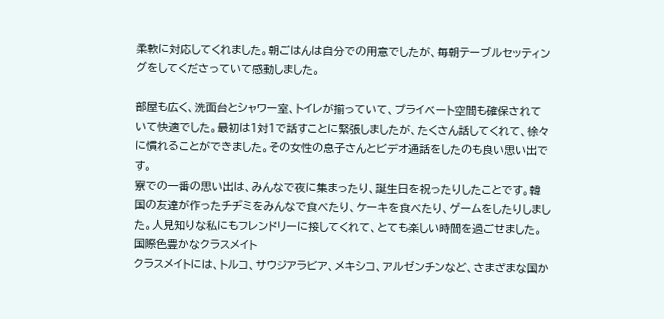柔軟に対応してくれました。朝ごはんは自分での用意でしたが、毎朝テーブルセッティングをしてくださっていて感動しました。

部屋も広く、洗面台とシャワー室、トイレが揃っていて、プライベート空間も確保されていて快適でした。最初は1対1で話すことに緊張しましたが、たくさん話してくれて、徐々に慣れることができました。その女性の息子さんとビデオ通話をしたのも良い思い出です。
寮での一番の思い出は、みんなで夜に集まったり、誕生日を祝ったりしたことです。韓国の友達が作ったチヂミをみんなで食べたり、ケーキを食べたり、ゲームをしたりしました。人見知りな私にもフレンドリーに接してくれて、とても楽しい時間を過ごせました。
国際色豊かなクラスメイト
クラスメイトには、トルコ、サウジアラビア、メキシコ、アルゼンチンなど、さまざまな国か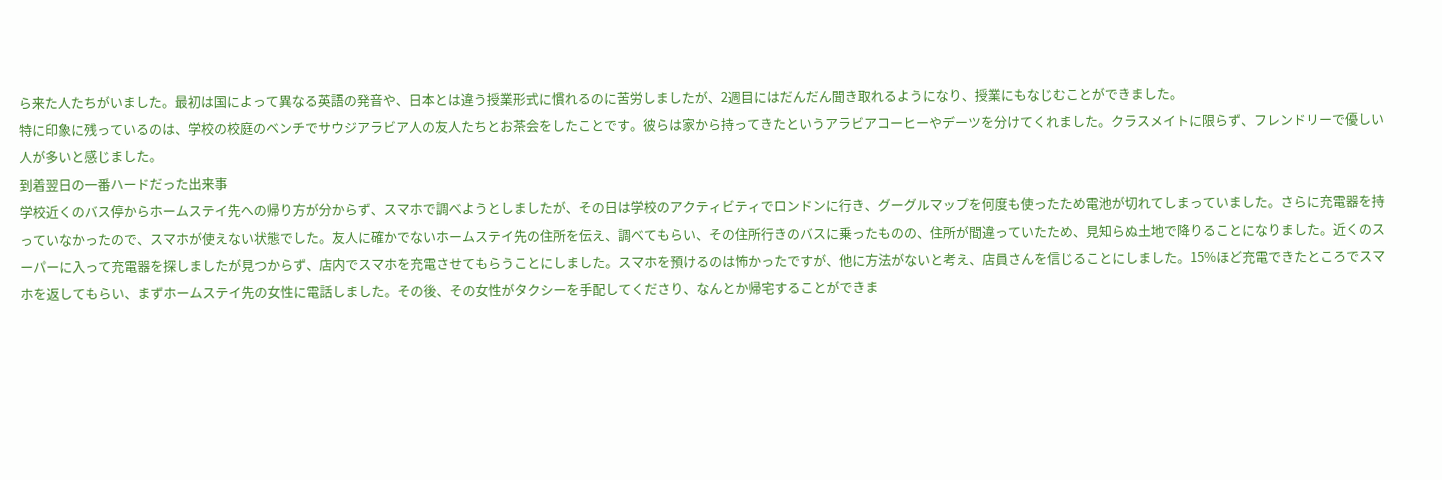ら来た人たちがいました。最初は国によって異なる英語の発音や、日本とは違う授業形式に慣れるのに苦労しましたが、2週目にはだんだん聞き取れるようになり、授業にもなじむことができました。
特に印象に残っているのは、学校の校庭のベンチでサウジアラビア人の友人たちとお茶会をしたことです。彼らは家から持ってきたというアラビアコーヒーやデーツを分けてくれました。クラスメイトに限らず、フレンドリーで優しい人が多いと感じました。
到着翌日の一番ハードだった出来事
学校近くのバス停からホームステイ先への帰り方が分からず、スマホで調べようとしましたが、その日は学校のアクティビティでロンドンに行き、グーグルマップを何度も使ったため電池が切れてしまっていました。さらに充電器を持っていなかったので、スマホが使えない状態でした。友人に確かでないホームステイ先の住所を伝え、調べてもらい、その住所行きのバスに乗ったものの、住所が間違っていたため、見知らぬ土地で降りることになりました。近くのスーパーに入って充電器を探しましたが見つからず、店内でスマホを充電させてもらうことにしました。スマホを預けるのは怖かったですが、他に方法がないと考え、店員さんを信じることにしました。15%ほど充電できたところでスマホを返してもらい、まずホームステイ先の女性に電話しました。その後、その女性がタクシーを手配してくださり、なんとか帰宅することができま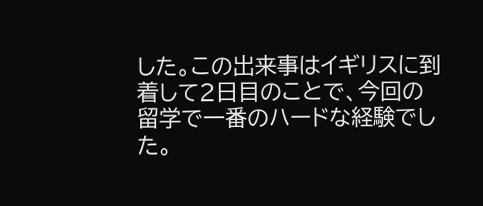した。この出来事はイギリスに到着して2日目のことで、今回の留学で一番のハードな経験でした。